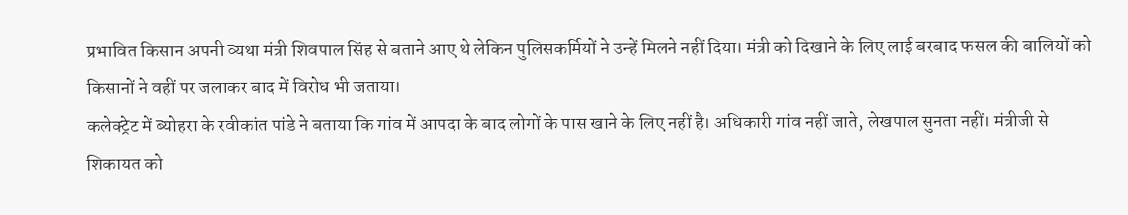प्रभावित किसान अपनी व्यथा मंत्री शिवपाल सिंह से बताने आए थे लेकिन पुलिसकर्मियों ने उन्हें मिलने नहीं दिया। मंत्री को दिखाने के लिए लाई बरबाद फसल की बालियों को किसानों ने वहीं पर जलाकर बाद में विरोध भी जताया।
कलेक्ट्रेट में ब्योहरा के रवीकांत पांडे ने बताया कि गांव में आपदा के बाद लोगों के पास खाने के लिए नहीं है। अधिकारी गांव नहीं जाते, लेखपाल सुनता नहीं। मंत्रीजी से शिकायत को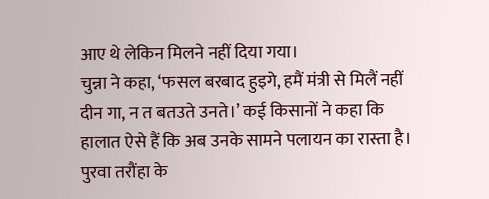आए थे लेकिन मिलने नहीं दिया गया।
चुन्ना ने कहा, ‘फसल बरबाद हुइगे, हमैं मंत्री से मिलैं नहीं दीन गा, न त बतउते उनते।’ कई किसानों ने कहा कि हालात ऐसे हैं कि अब उनके सामने पलायन का रास्ता है। पुरवा तरौंहा के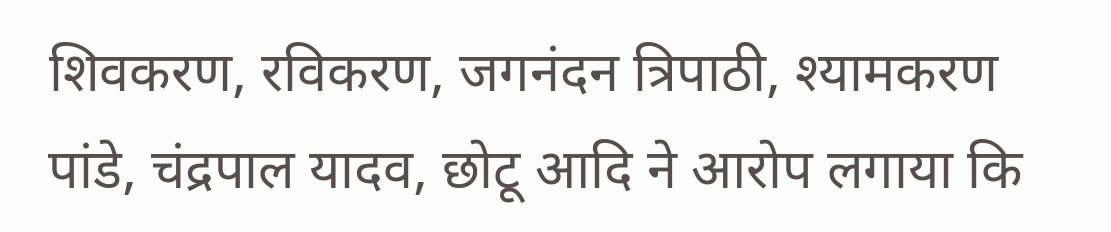शिवकरण, रविकरण, जगनंदन त्रिपाठी, श्यामकरण पांडे, चंद्रपाल यादव, छोटू आदि ने आरोप लगाया कि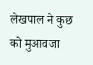लेखपाल ने कुछ को मुआवजा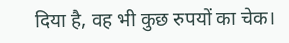दिया है, वह भी कुछ रुपयों का चेक।